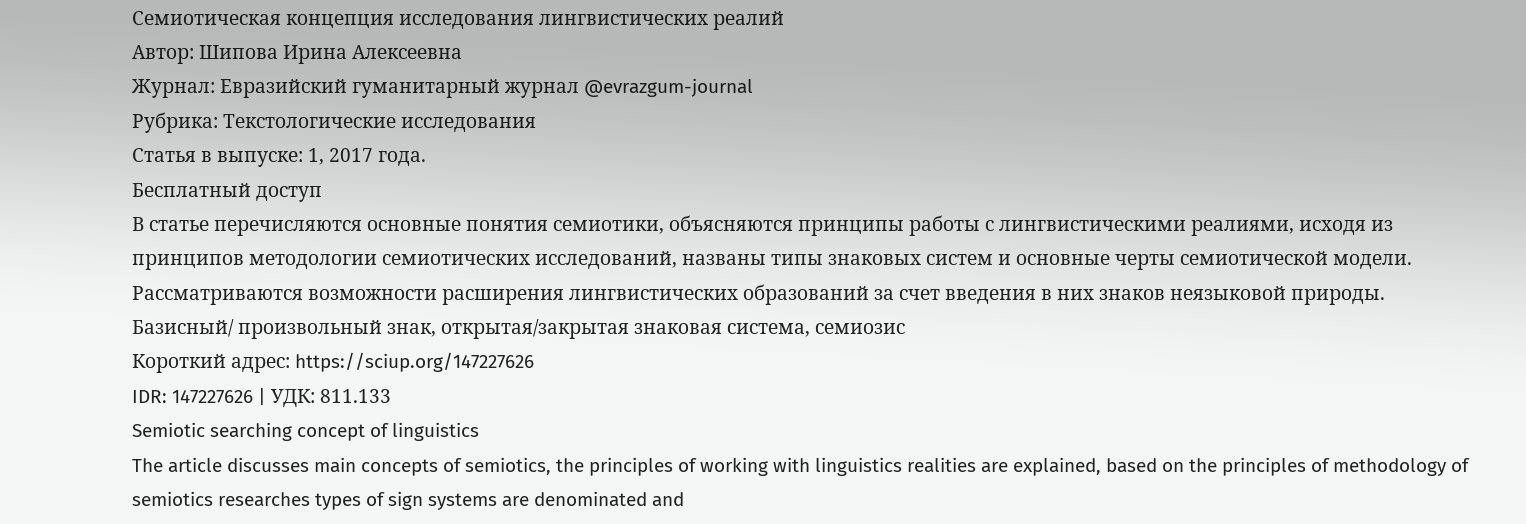Семиотическая концепция исследования лингвистических реалий
Автор: Шипова Ирина Алексеевна
Журнал: Евразийский гуманитарный журнал @evrazgum-journal
Рубрика: Текстологические исследования
Статья в выпуске: 1, 2017 года.
Бесплатный доступ
В статье перечисляются основные понятия семиотики, объясняются принципы работы с лингвистическими реалиями, исходя из принципов методологии семиотических исследований, названы типы знаковых систем и основные черты семиотической модели. Рассматриваются возможности расширения лингвистических образований за счет введения в них знаков неязыковой природы.
Базисный/ произвольный знак, открытая/закрытая знаковая система, семиозис
Короткий адрес: https://sciup.org/147227626
IDR: 147227626 | УДК: 811.133
Semiotic searching concept of linguistics
The article discusses main concepts of semiotics, the principles of working with linguistics realities are explained, based on the principles of methodology of semiotics researches types of sign systems are denominated and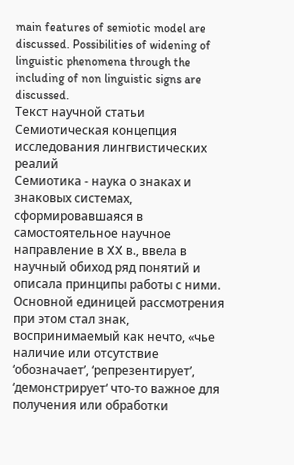main features of semiotic model are discussed. Possibilities of widening of linguistic phenomena through the including of non linguistic signs are discussed.
Текст научной статьи Семиотическая концепция исследования лингвистических реалий
Семиотика - наука о знаках и знаковых системах, сформировавшаяся в самостоятельное научное направление в XX в., ввела в научный обиход ряд понятий и описала принципы работы с ними. Основной единицей рассмотрения при этом стал знак, воспринимаемый как нечто, «чье наличие или отсутствие ‘обозначает’, ‘репрезентирует’, ‘демонстрирует‘ что-то важное для получения или обработки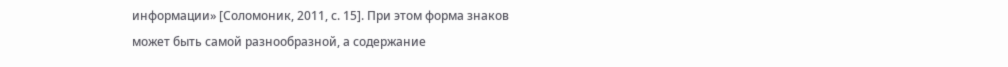информации» [Соломоник, 2011, с. 15]. При этом форма знаков может быть самой разнообразной, а содержание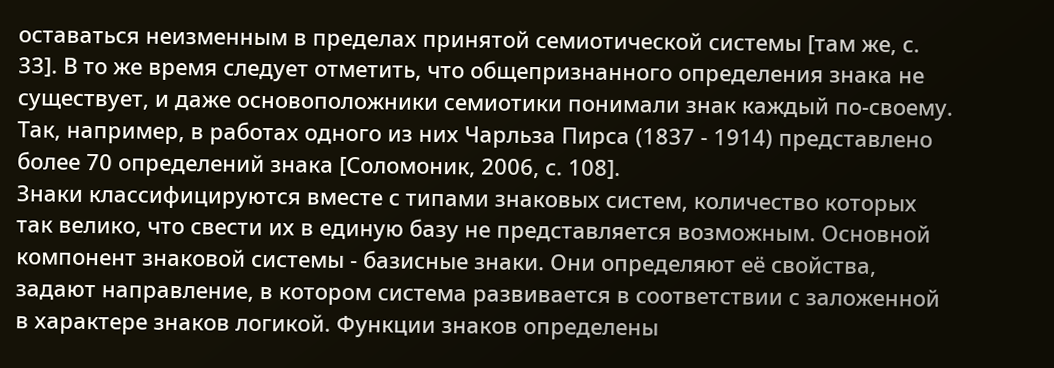оставаться неизменным в пределах принятой семиотической системы [там же, с. 33]. В то же время следует отметить, что общепризнанного определения знака не существует, и даже основоположники семиотики понимали знак каждый по-своему. Так, например, в работах одного из них Чарльза Пирса (1837 - 1914) представлено более 70 определений знака [Соломоник, 2006, с. 108].
Знаки классифицируются вместе с типами знаковых систем, количество которых так велико, что свести их в единую базу не представляется возможным. Основной компонент знаковой системы - базисные знаки. Они определяют её свойства, задают направление, в котором система развивается в соответствии с заложенной в характере знаков логикой. Функции знаков определены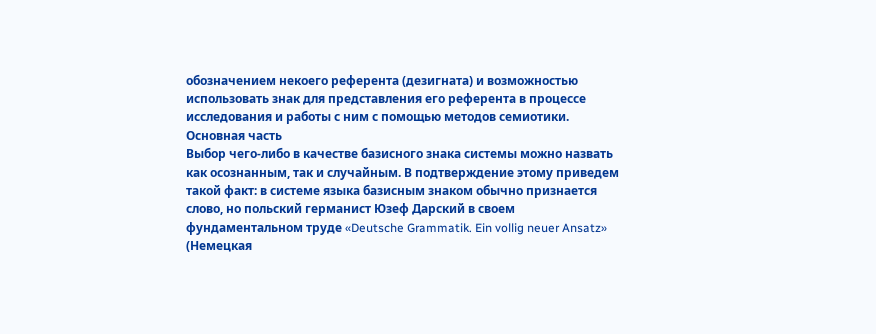обозначением некоего референта (дезигната) и возможностью использовать знак для представления его референта в процессе исследования и работы с ним с помощью методов семиотики.
Основная часть
Выбор чего-либо в качестве базисного знака системы можно назвать как осознанным, так и случайным. В подтверждение этому приведем такой факт: в системе языка базисным знаком обычно признается слово, но польский германист Юзеф Дарский в своем фундаментальном труде «Deutsche Grammatik. Ein vollig neuer Ansatz» (Немецкая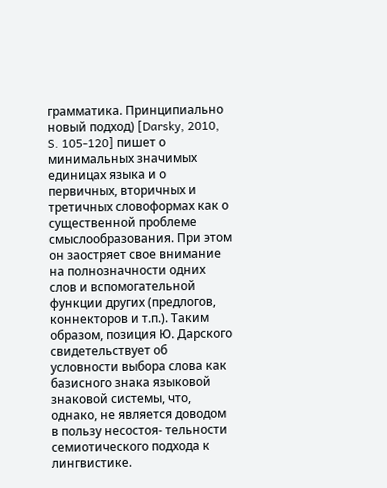грамматика. Принципиально новый подход) [Darsky, 2010, S. 105-120] пишет о минимальных значимых единицах языка и о первичных, вторичных и третичных словоформах как о существенной проблеме смыслообразования. При этом он заостряет свое внимание на полнозначности одних слов и вспомогательной функции других (предлогов, коннекторов и т.п.). Таким образом, позиция Ю. Дарского свидетельствует об условности выбора слова как базисного знака языковой знаковой системы, что, однако, не является доводом в пользу несостоя- тельности семиотического подхода к лингвистике.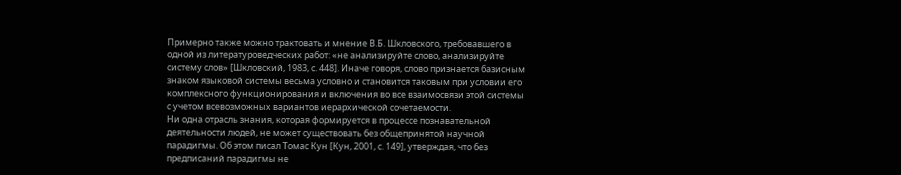Примерно также можно трактовать и мнение В.Б. Шкловского, требовавшего в одной из литературоведческих работ: «не анализируйте слово, анализируйте систему слов» [Шкловский, 1983, с. 448]. Иначе говоря, слово признается базисным знаком языковой системы весьма условно и становится таковым при условии его комплексного функционирования и включения во все взаимосвязи этой системы с учетом всевозможных вариантов иерархической сочетаемости.
Ни одна отрасль знания, которая формируется в процессе познавательной деятельности людей, не может существовать без общепринятой научной парадигмы. Об этом писал Томас Кун [Кун, 2001, с. 149], утверждая, что без предписаний парадигмы не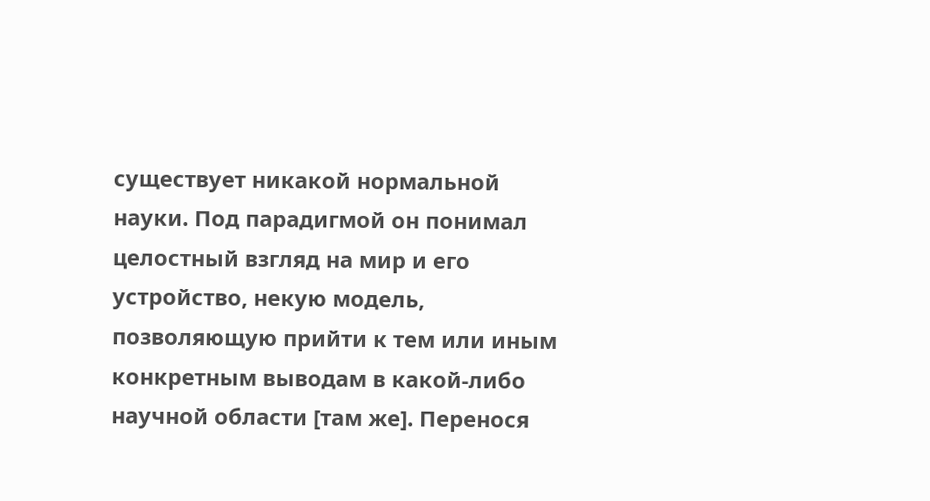существует никакой нормальной науки. Под парадигмой он понимал целостный взгляд на мир и его устройство, некую модель, позволяющую прийти к тем или иным конкретным выводам в какой-либо научной области [там же]. Перенося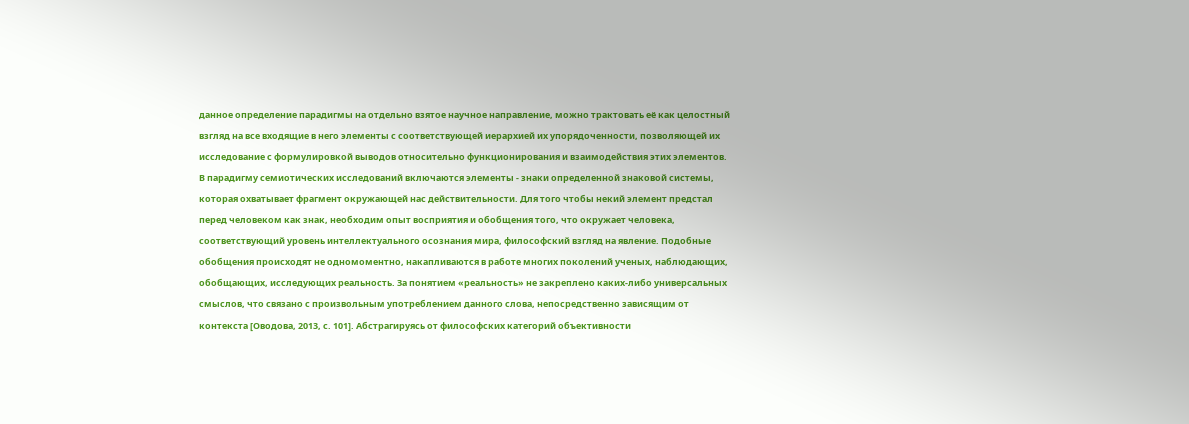данное определение парадигмы на отдельно взятое научное направление, можно трактовать её как целостный взгляд на все входящие в него элементы с соответствующей иерархией их упорядоченности, позволяющей их исследование с формулировкой выводов относительно функционирования и взаимодействия этих элементов.
В парадигму семиотических исследований включаются элементы - знаки определенной знаковой системы, которая охватывает фрагмент окружающей нас действительности. Для того чтобы некий элемент предстал перед человеком как знак, необходим опыт восприятия и обобщения того, что окружает человека, соответствующий уровень интеллектуального осознания мира, философский взгляд на явление. Подобные обобщения происходят не одномоментно, накапливаются в работе многих поколений ученых, наблюдающих, обобщающих, исследующих реальность. За понятием «реальность» не закреплено каких-либо универсальных смыслов, что связано с произвольным употреблением данного слова, непосредственно зависящим от контекста [Оводова, 2013, с. 101]. Абстрагируясь от философских категорий объективности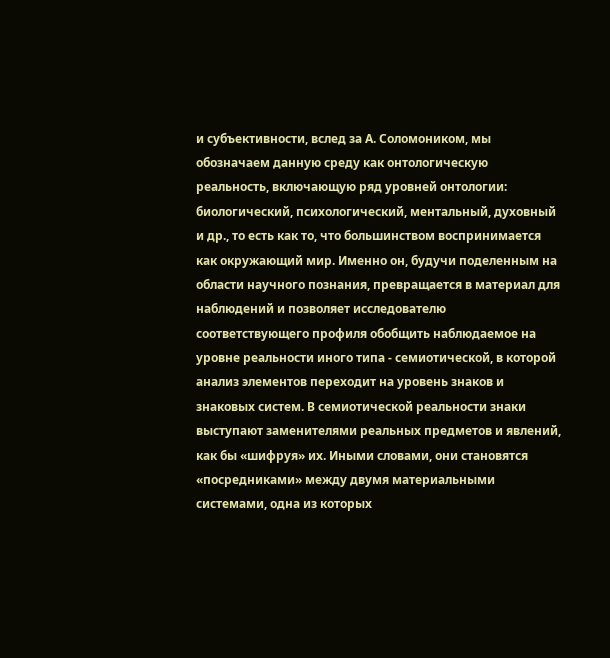и субъективности, вслед за А. Соломоником, мы обозначаем данную среду как онтологическую реальность, включающую ряд уровней онтологии: биологический, психологический, ментальный, духовный и др., то есть как то, что большинством воспринимается как окружающий мир. Именно он, будучи поделенным на области научного познания, превращается в материал для наблюдений и позволяет исследователю соответствующего профиля обобщить наблюдаемое на уровне реальности иного типа - семиотической, в которой анализ элементов переходит на уровень знаков и знаковых систем. В семиотической реальности знаки выступают заменителями реальных предметов и явлений, как бы «шифруя» их. Иными словами, они становятся «посредниками» между двумя материальными системами, одна из которых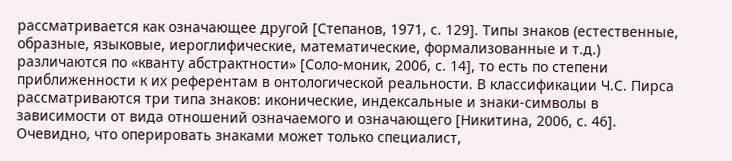рассматривается как означающее другой [Степанов, 1971, с. 129]. Типы знаков (естественные, образные, языковые, иероглифические, математические, формализованные и т.д.) различаются по «кванту абстрактности» [Соло-моник, 2006, с. 14], то есть по степени приближенности к их референтам в онтологической реальности. В классификации Ч.С. Пирса рассматриваются три типа знаков: иконические, индексальные и знаки-символы в зависимости от вида отношений означаемого и означающего [Никитина, 2006, с. 46]. Очевидно, что оперировать знаками может только специалист,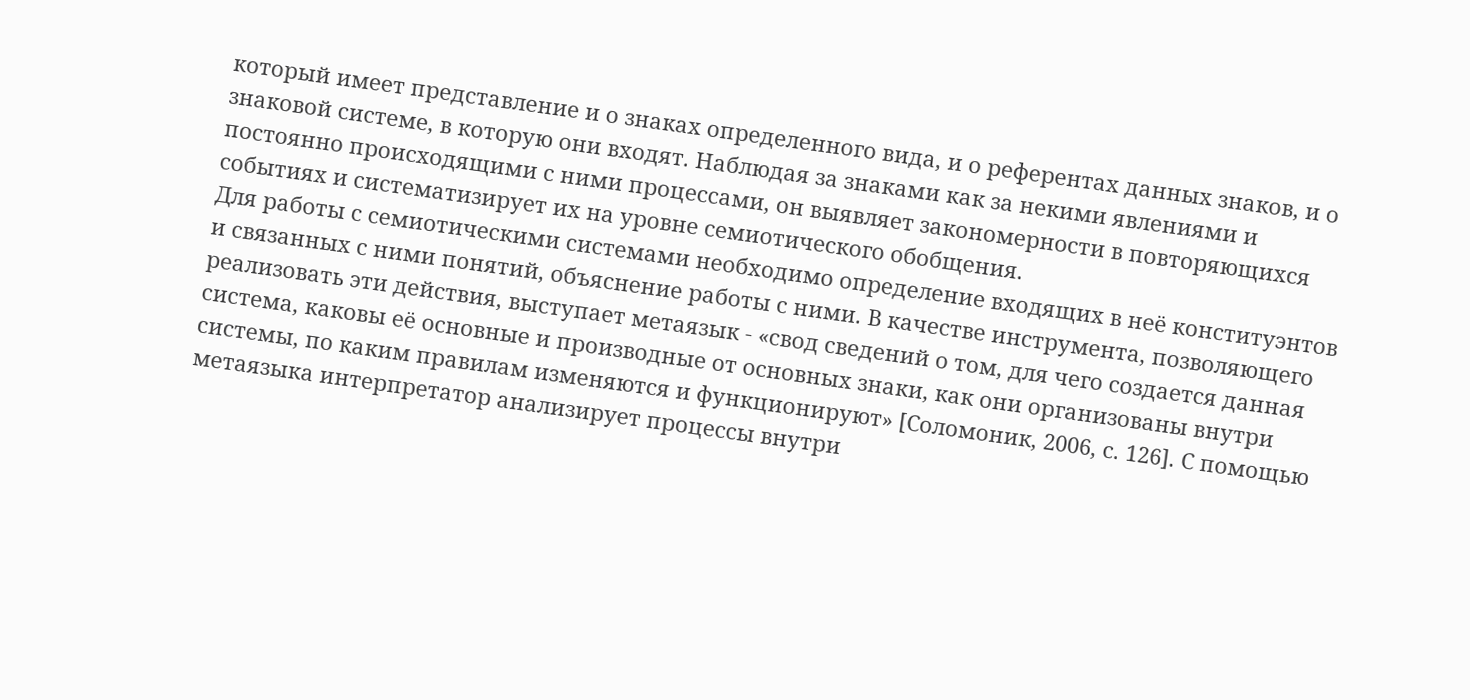который имеет представление и о знаках определенного вида, и о референтах данных знаков, и о знаковой системе, в которую они входят. Наблюдая за знаками как за некими явлениями и постоянно происходящими с ними процессами, он выявляет закономерности в повторяющихся событиях и систематизирует их на уровне семиотического обобщения.
Для работы с семиотическими системами необходимо определение входящих в неё конституэнтов и связанных с ними понятий, объяснение работы с ними. В качестве инструмента, позволяющего реализовать эти действия, выступает метаязык - «свод сведений о том, для чего создается данная система, каковы её основные и производные от основных знаки, как они организованы внутри системы, по каким правилам изменяются и функционируют» [Соломоник, 2006, с. 126]. С помощью метаязыка интерпретатор анализирует процессы внутри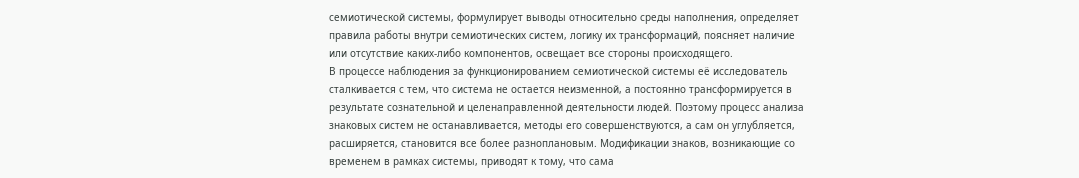семиотической системы, формулирует выводы относительно среды наполнения, определяет правила работы внутри семиотических систем, логику их трансформаций, поясняет наличие или отсутствие каких-либо компонентов, освещает все стороны происходящего.
В процессе наблюдения за функционированием семиотической системы её исследователь сталкивается с тем, что система не остается неизменной, а постоянно трансформируется в результате сознательной и целенаправленной деятельности людей. Поэтому процесс анализа знаковых систем не останавливается, методы его совершенствуются, а сам он углубляется, расширяется, становится все более разноплановым. Модификации знаков, возникающие со временем в рамках системы, приводят к тому, что сама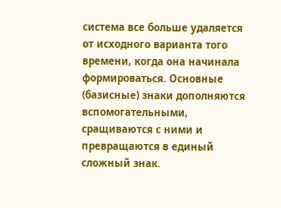система все больше удаляется от исходного варианта того времени, когда она начинала формироваться. Основные (базисные) знаки дополняются вспомогательными, сращиваются с ними и превращаются в единый сложный знак.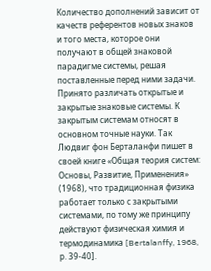Количество дополнений зависит от качеств референтов новых знаков и того места, которое они получают в общей знаковой парадигме системы, решая поставленные перед ними задачи.
Принято различать открытые и закрытые знаковые системы. К закрытым системам относят в основном точные науки. Так Людвиг фон Берталанфи пишет в своей книге «Общая теория систем: Основы, Развитие, Применения» (1968), что традиционная физика работает только с закрытыми системами, по тому же принципу действуют физическая химия и термодинамика [Bertalanffy, 1968, р. 39-40].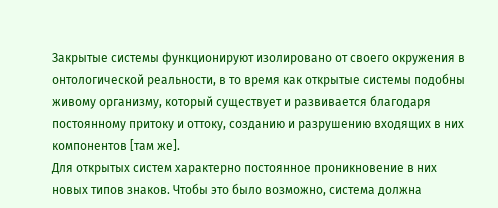Закрытые системы функционируют изолировано от своего окружения в онтологической реальности, в то время как открытые системы подобны живому организму, который существует и развивается благодаря постоянному притоку и оттоку, созданию и разрушению входящих в них компонентов [там же].
Для открытых систем характерно постоянное проникновение в них новых типов знаков. Чтобы это было возможно, система должна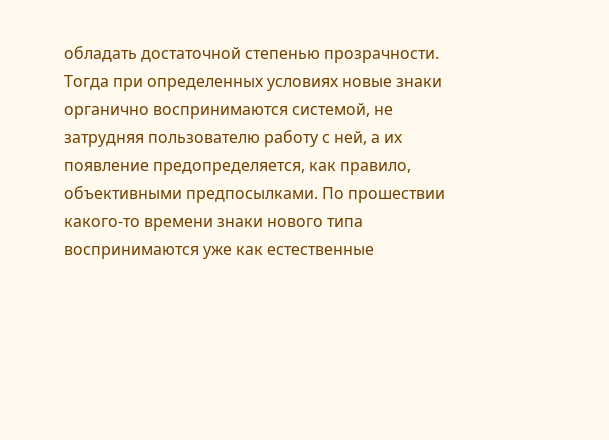обладать достаточной степенью прозрачности. Тогда при определенных условиях новые знаки органично воспринимаются системой, не затрудняя пользователю работу с ней, а их появление предопределяется, как правило, объективными предпосылками. По прошествии какого-то времени знаки нового типа воспринимаются уже как естественные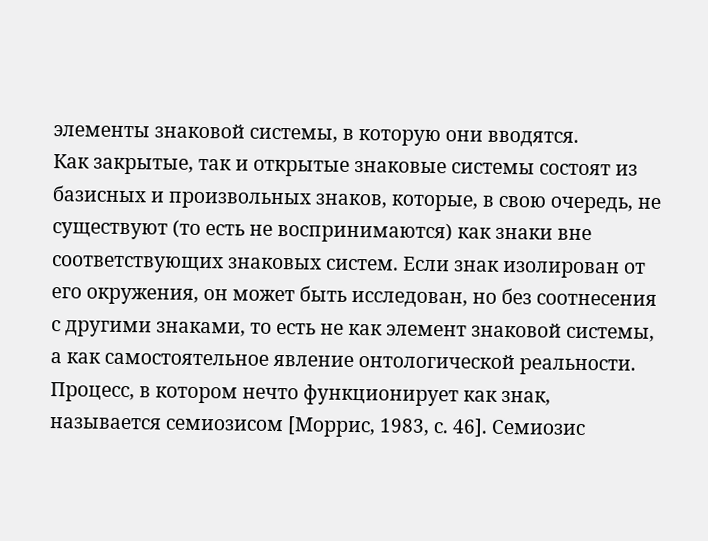элементы знаковой системы, в которую они вводятся.
Как закрытые, так и открытые знаковые системы состоят из базисных и произвольных знаков, которые, в свою очередь, не существуют (то есть не воспринимаются) как знаки вне соответствующих знаковых систем. Если знак изолирован от его окружения, он может быть исследован, но без соотнесения с другими знаками, то есть не как элемент знаковой системы, а как самостоятельное явление онтологической реальности.
Процесс, в котором нечто функционирует как знак, называется семиозисом [Моррис, 1983, с. 46]. Семиозис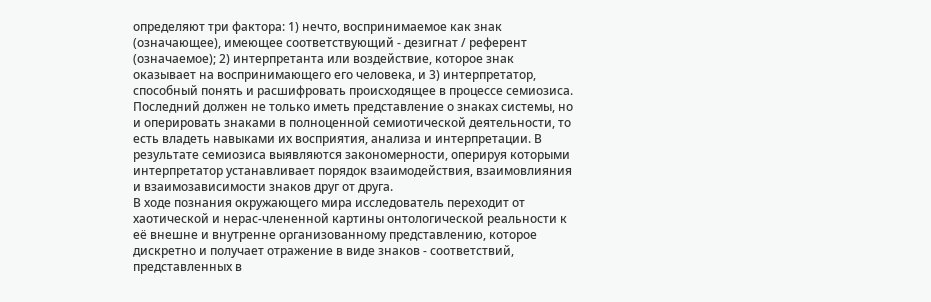определяют три фактора: 1) нечто, воспринимаемое как знак (означающее), имеющее соответствующий - дезигнат / референт (означаемое); 2) интерпретанта или воздействие, которое знак оказывает на воспринимающего его человека, и 3) интерпретатор, способный понять и расшифровать происходящее в процессе семиозиса. Последний должен не только иметь представление о знаках системы, но и оперировать знаками в полноценной семиотической деятельности, то есть владеть навыками их восприятия, анализа и интерпретации. В результате семиозиса выявляются закономерности, оперируя которыми интерпретатор устанавливает порядок взаимодействия, взаимовлияния и взаимозависимости знаков друг от друга.
В ходе познания окружающего мира исследователь переходит от хаотической и нерас-члененной картины онтологической реальности к её внешне и внутренне организованному представлению, которое дискретно и получает отражение в виде знаков - соответствий, представленных в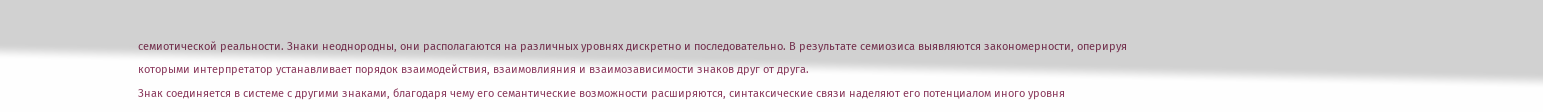семиотической реальности. Знаки неоднородны, они располагаются на различных уровнях дискретно и последовательно. В результате семиозиса выявляются закономерности, оперируя которыми интерпретатор устанавливает порядок взаимодействия, взаимовлияния и взаимозависимости знаков друг от друга.
Знак соединяется в системе с другими знаками, благодаря чему его семантические возможности расширяются, синтаксические связи наделяют его потенциалом иного уровня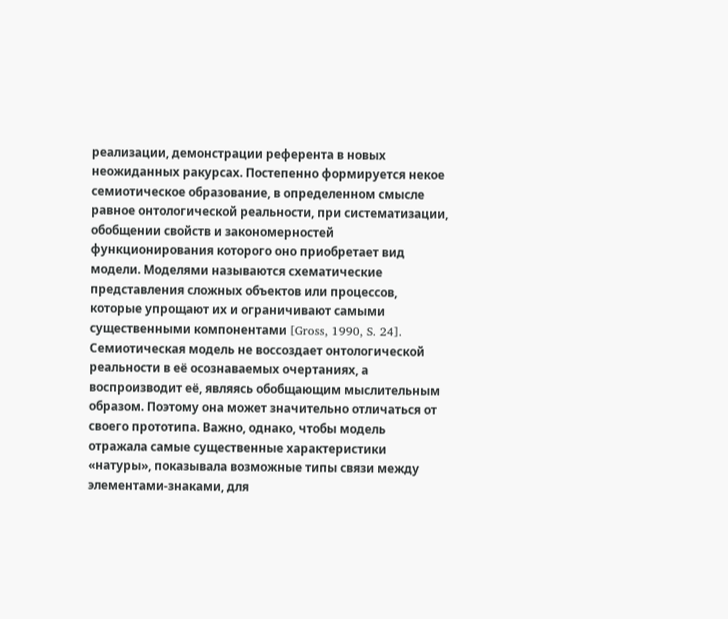реализации, демонстрации референта в новых неожиданных ракурсах. Постепенно формируется некое семиотическое образование, в определенном смысле равное онтологической реальности, при систематизации, обобщении свойств и закономерностей функционирования которого оно приобретает вид модели. Моделями называются схематические представления сложных объектов или процессов, которые упрощают их и ограничивают самыми существенными компонентами [Gross, 1990, S. 24].
Семиотическая модель не воссоздает онтологической реальности в её осознаваемых очертаниях, а воспроизводит её, являясь обобщающим мыслительным образом. Поэтому она может значительно отличаться от своего прототипа. Важно, однако, чтобы модель отражала самые существенные характеристики «натуры», показывала возможные типы связи между элементами-знаками, для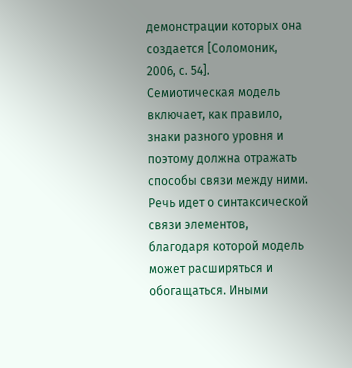демонстрации которых она создается [Соломоник, 2006, с. 54].
Семиотическая модель включает, как правило, знаки разного уровня и поэтому должна отражать способы связи между ними. Речь идет о синтаксической связи элементов, благодаря которой модель может расширяться и обогащаться. Иными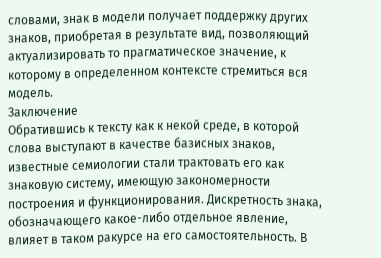словами, знак в модели получает поддержку других знаков, приобретая в результате вид, позволяющий актуализировать то прагматическое значение, к которому в определенном контексте стремиться вся модель.
Заключение
Обратившись к тексту как к некой среде, в которой слова выступают в качестве базисных знаков, известные семиологии стали трактовать его как знаковую систему, имеющую закономерности построения и функционирования. Дискретность знака, обозначающего какое-либо отдельное явление, влияет в таком ракурсе на его самостоятельность. В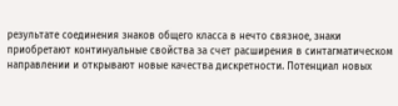результате соединения знаков общего класса в нечто связное, знаки приобретают континуальные свойства за счет расширения в синтагматическом направлении и открывают новые качества дискретности. Потенциал новых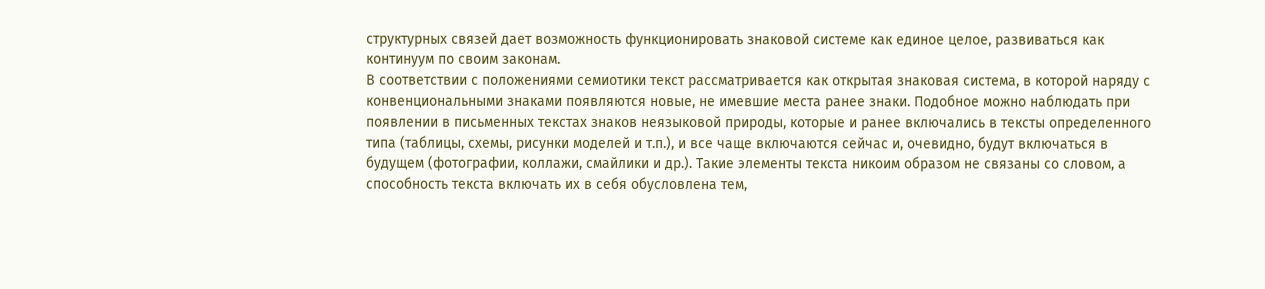структурных связей дает возможность функционировать знаковой системе как единое целое, развиваться как континуум по своим законам.
В соответствии с положениями семиотики текст рассматривается как открытая знаковая система, в которой наряду с конвенциональными знаками появляются новые, не имевшие места ранее знаки. Подобное можно наблюдать при появлении в письменных текстах знаков неязыковой природы, которые и ранее включались в тексты определенного типа (таблицы, схемы, рисунки моделей и т.п.), и все чаще включаются сейчас и, очевидно, будут включаться в будущем (фотографии, коллажи, смайлики и др.). Такие элементы текста никоим образом не связаны со словом, а способность текста включать их в себя обусловлена тем,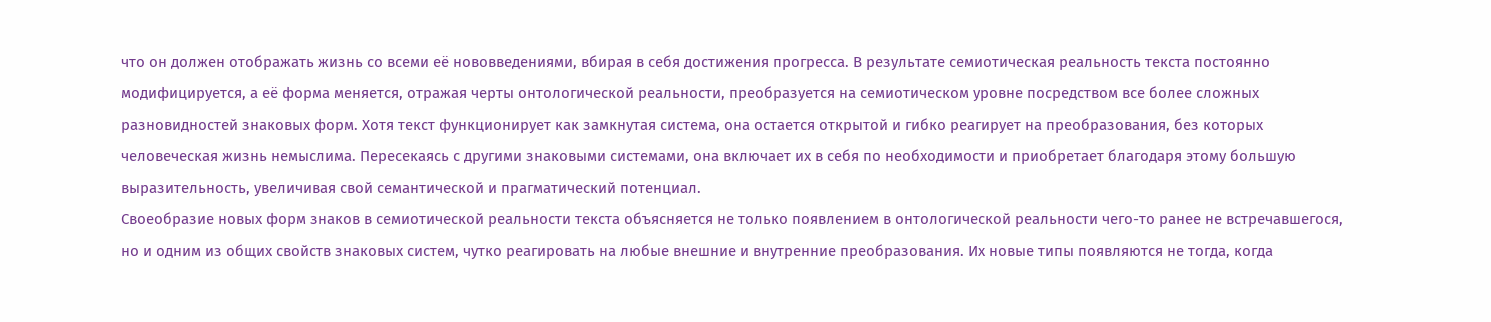что он должен отображать жизнь со всеми её нововведениями, вбирая в себя достижения прогресса. В результате семиотическая реальность текста постоянно модифицируется, а её форма меняется, отражая черты онтологической реальности, преобразуется на семиотическом уровне посредством все более сложных разновидностей знаковых форм. Хотя текст функционирует как замкнутая система, она остается открытой и гибко реагирует на преобразования, без которых человеческая жизнь немыслима. Пересекаясь с другими знаковыми системами, она включает их в себя по необходимости и приобретает благодаря этому большую выразительность, увеличивая свой семантической и прагматический потенциал.
Своеобразие новых форм знаков в семиотической реальности текста объясняется не только появлением в онтологической реальности чего-то ранее не встречавшегося, но и одним из общих свойств знаковых систем, чутко реагировать на любые внешние и внутренние преобразования. Их новые типы появляются не тогда, когда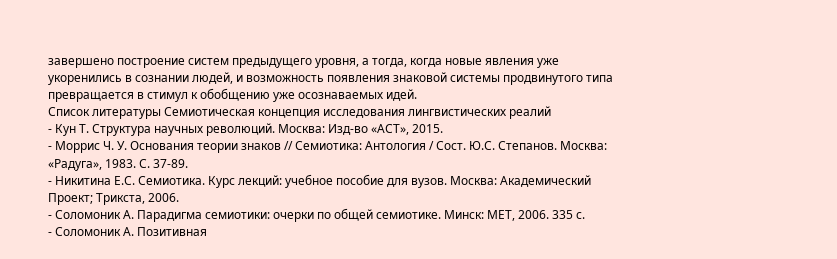завершено построение систем предыдущего уровня, а тогда, когда новые явления уже укоренились в сознании людей, и возможность появления знаковой системы продвинутого типа превращается в стимул к обобщению уже осознаваемых идей.
Список литературы Семиотическая концепция исследования лингвистических реалий
- Кун Т. Структура научных революций. Москва: Изд-во «АСТ», 2015.
- Моррис Ч. У. Основания теории знаков // Семиотика: Антология / Сост. Ю.С. Степанов. Москва: «Радуга», 1983. С. 37-89.
- Никитина Е.С. Семиотика. Курс лекций: учебное пособие для вузов. Москва: Академический Проект; Трикста, 2006.
- Соломоник А. Парадигма семиотики: очерки по общей семиотике. Минск: МЕТ, 2006. 335 с.
- Соломоник А. Позитивная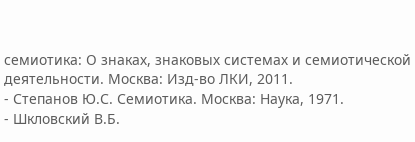семиотика: О знаках, знаковых системах и семиотической деятельности. Москва: Изд-во ЛКИ, 2011.
- Степанов Ю.С. Семиотика. Москва: Наука, 1971.
- Шкловский В.Б.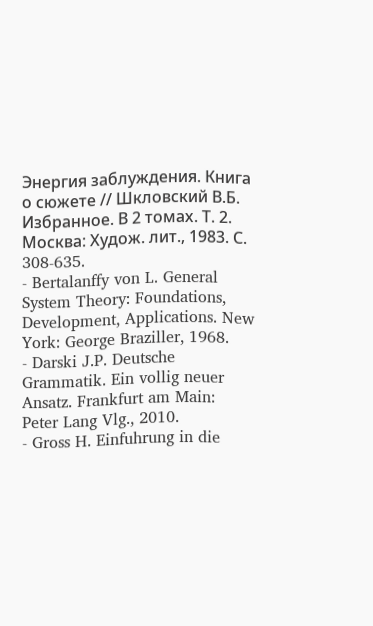Энергия заблуждения. Книга о сюжете // Шкловский В.Б. Избранное. В 2 томах. Т. 2. Москва: Худож. лит., 1983. С. 308-635.
- Bertalanffy von L. General System Theory: Foundations, Development, Applications. New York: George Braziller, 1968.
- Darski J.P. Deutsche Grammatik. Ein vollig neuer Ansatz. Frankfurt am Main: Peter Lang Vlg., 2010.
- Gross H. Einfuhrung in die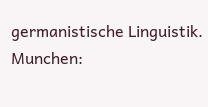germanistische Linguistik. Munchen: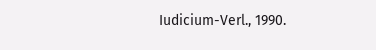Iudicium-Verl., 1990.